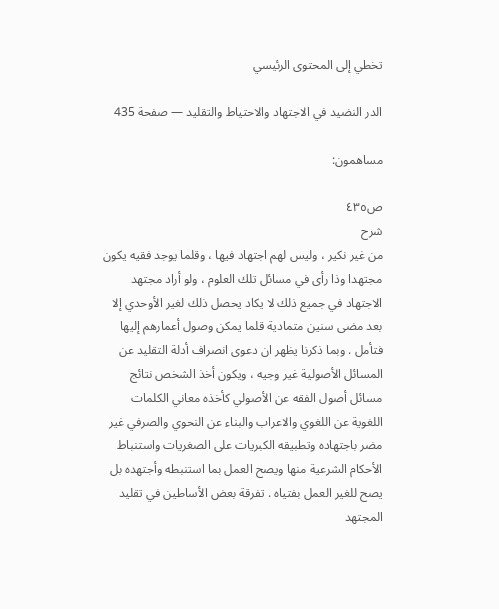تخطي إلى المحتوى الرئيسي

الدر النضيد في الاجتهاد والاحتياط والتقليد — صفحة 435

مساهمون:

ص٤٣٥
شرح
من غير نكير ، وليس لهم اجتهاد فيها ، وقلما يوجد فقيه يكون مجتهدا وذا رأى في مسائل تلك العلوم ، ولو أراد مجتهد الاجتهاد في جميع ذلك لا يكاد يحصل ذلك لغير الأوحدي إلا بعد مضى سنين متمادية قلما يمكن وصول أعمارهم إليها فتأمل . وبما ذكرنا يظهر ان دعوى انصراف أدلة التقليد عن المسائل الأصولية غير وجيه ، ويكون أخذ الشخص نتائج مسائل أصول الفقه عن الأصولي كأخذه معاني الكلمات اللغوية عن اللغوي والاعراب والبناء عن النحوي والصرفي غير مضر باجتهاده وتطبيقه الكبريات على الصغريات واستنباط الأحكام الشرعية منها ويصح العمل بما استنبطه وأجتهده بل يصح للغير العمل بفتياه . تفرقة بعض الأساطين في تقليد المجتهد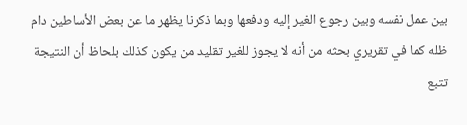بين عمل نفسه وبين رجوع الغير إليه ودفعها وبما ذكرنا يظهر ما عن بعض الأساطين دام ظله كما في تقريري بحثه من أنه لا يجوز للغير تقليد من يكون كذلك بلحاظ أن النتيجة تتبع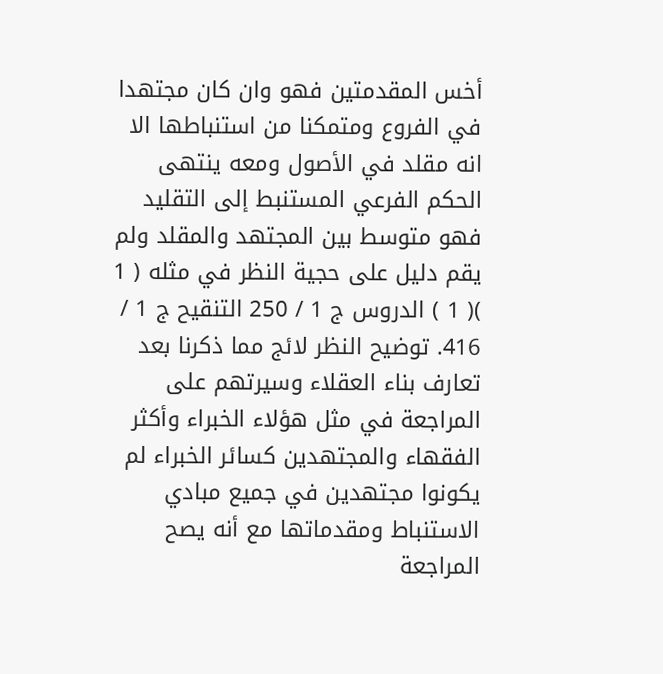أخس المقدمتين فهو وان كان مجتهدا في الفروع ومتمكنا من استنباطها الا انه مقلد في الأصول ومعه ينتهى الحكم الفرعي المستنبط إلى التقليد فهو متوسط بين المجتهد والمقلد ولم يقم دليل على حجية النظر في مثله ( 1 )( 1 ) الدروس ج 1 / 250 التنقيح ج 1 / 416. توضيح النظر لائج مما ذكرنا بعد تعارف بناء العقلاء وسيرتهم على المراجعة في مثل هؤلاء الخبراء وأكثر الفقهاء والمجتهدين كسائر الخبراء لم يكونوا مجتهدين في جميع مبادي الاستنباط ومقدماتها مع أنه يصح المراجعة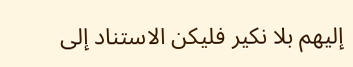إليهم بلا نكير فليكن الاستناد إلى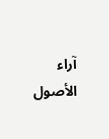آراء الأصول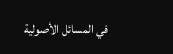في المسائل الأصولية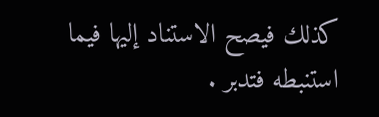كذلك فيصح الاستناد إليها فيما استنبطه فتدبر .